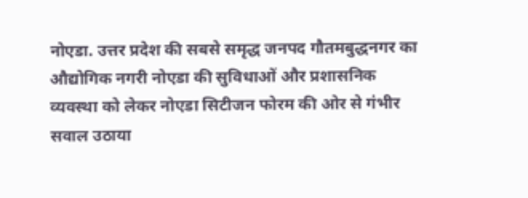नोएडा. उत्तर प्रदेश की सबसे समृद्ध जनपद गौतमबुद्धनगर का औद्योगिक नगरी नोएडा की सुविधाओं और प्रशासनिक व्यवस्था को लेकर नोएडा सिटीजन फोरम की ओर से गंभीर सवाल उठाया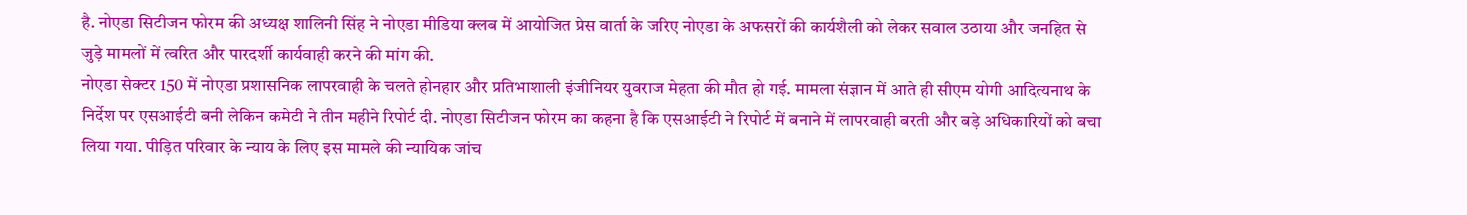है. नोएडा सिटीजन फोरम की अध्यक्ष शालिनी सिंह ने नोएडा मीडिया क्लब में आयोजित प्रेस वार्ता के जरिए नोएडा के अफसरों की कार्यशैली को लेकर सवाल उठाया और जनहित से जुड़े मामलों में त्वरित और पारदर्शी कार्यवाही करने की मांग की.
नोएडा सेक्टर 150 में नोएडा प्रशासनिक लापरवाही के चलते होनहार और प्रतिभाशाली इंजीनियर युवराज मेहता की मौत हो गई. मामला संज्ञान में आते ही सीएम योगी आदित्यनाथ के निर्देश पर एसआईटी बनी लेकिन कमेटी ने तीन महीने रिपोर्ट दी. नोएडा सिटीजन फोरम का कहना है कि एसआईटी ने रिपोर्ट में बनाने में लापरवाही बरती और बड़े अधिकारियों को बचा लिया गया. पीड़ित परिवार के न्याय के लिए इस मामले की न्यायिक जांच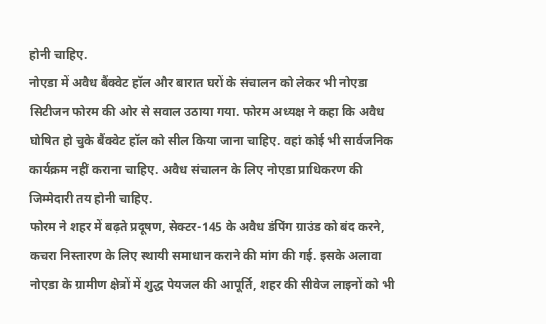होनी चाहिए.
नोएडा में अवैध बैंक्वेट हॉल और बारात घरों के संचालन को लेकर भी नोएडा सिटीजन फोरम की ओर से सवाल उठाया गया. फोरम अध्यक्ष ने कहा कि अवैध घोषित हो चुके बैंक्वेट हॉल को सील किया जाना चाहिए. वहां कोई भी सार्वजनिक कार्यक्रम नहीं कराना चाहिए. अवैध संचालन के लिए नोएडा प्राधिकरण की जिम्मेदारी तय होनी चाहिए.
फोरम ने शहर में बढ़ते प्रदूषण, सेक्टर-145 के अवैध डंपिंग ग्राउंड को बंद करने, कचरा निस्तारण के लिए स्थायी समाधान कराने की मांग की गई. इसके अलावा नोएडा के ग्रामीण क्षेत्रों में शुद्ध पेयजल की आपूर्ति, शहर की सीवेज लाइनों को भी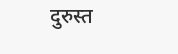दुरुस्त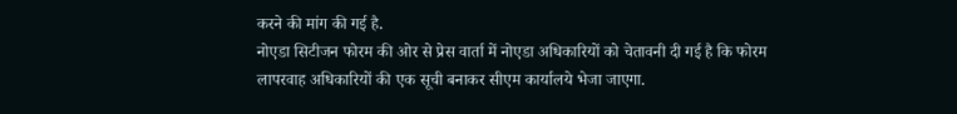करने की मांग की गई है.
नोएडा सिटीजन फोरम की ओर से प्रेस वार्ता में नोएडा अधिकारियों को चेतावनी दी गई है कि फोरम लापरवाह अधिकारियों की एक सूची बनाकर सीएम कार्यालये भेजा जाएगा.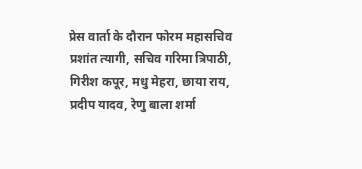प्रेस वार्ता के दौरान फोरम महासचिव प्रशांत त्यागी, सचिव गरिमा त्रिपाठी, गिरीश कपूर, मधु मेहरा, छाया राय, प्रदीप यादव, रेणु बाला शर्मा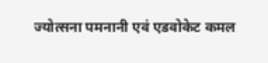ज्योत्सना पमनानी एवं एडवोकेट कमल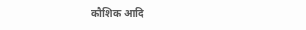कौशिक आदि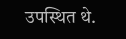उपस्थित थे.